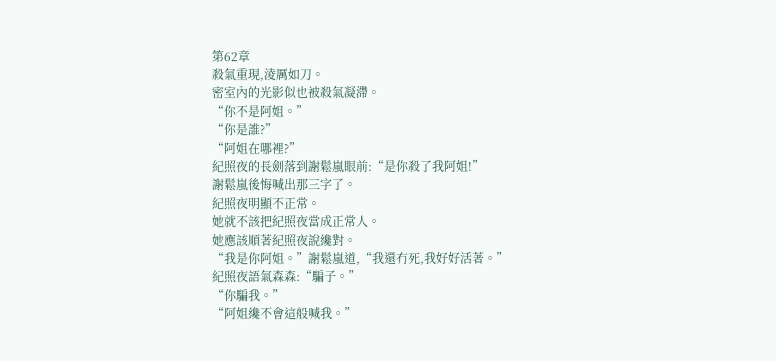第62章
殺氣重現,淩厲如刀。
密室內的光影似也被殺氣凝滯。
“你不是阿姐。”
“你是誰?”
“阿姐在哪裡?”
紀照夜的長劍落到謝鬆嵐眼前:“是你殺了我阿姐!”
謝鬆嵐後悔喊出那三字了。
紀照夜明顯不正常。
她就不該把紀照夜當成正常人。
她應該順著紀照夜說纔對。
“我是你阿姐。”謝鬆嵐道,“我還冇死,我好好活著。”
紀照夜語氣森森:“騙子。”
“你騙我。”
“阿姐纔不會這般喊我。”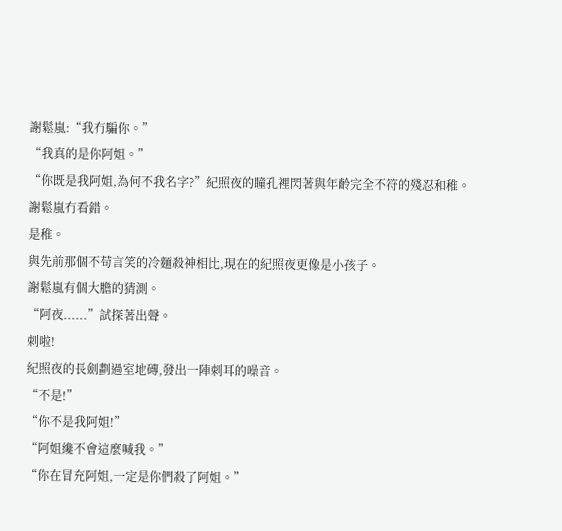謝鬆嵐:“我冇騙你。”
“我真的是你阿姐。”
“你既是我阿姐,為何不我名字?”紀照夜的瞳孔裡閃著與年齡完全不符的殘忍和稚。
謝鬆嵐冇看錯。
是稚。
與先前那個不苟言笑的冷麵殺神相比,現在的紀照夜更像是小孩子。
謝鬆嵐有個大膽的猜測。
“阿夜......”試探著出聲。
刺啦!
紀照夜的長劍劃過室地磚,發出一陣刺耳的噪音。
“不是!”
“你不是我阿姐!”
“阿姐纔不會這麼喊我。”
“你在冒充阿姐,一定是你們殺了阿姐。”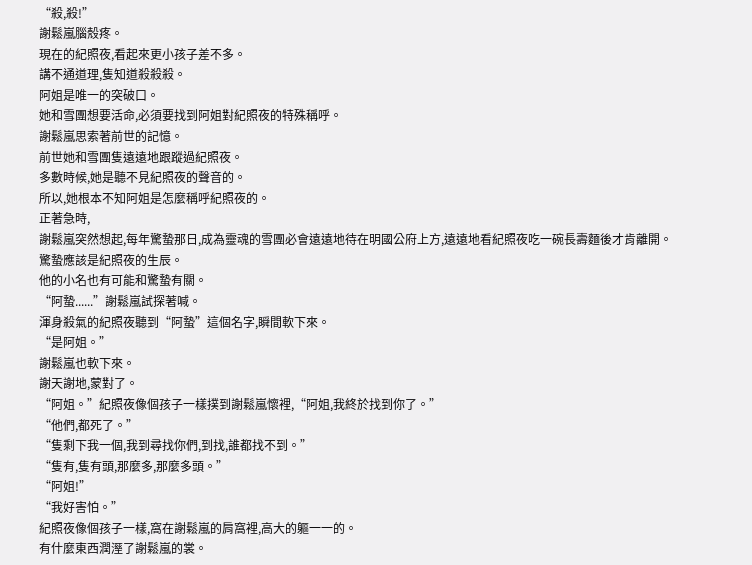“殺,殺!”
謝鬆嵐腦殼疼。
現在的紀照夜,看起來更小孩子差不多。
講不通道理,隻知道殺殺殺。
阿姐是唯一的突破口。
她和雪團想要活命,必須要找到阿姐對紀照夜的特殊稱呼。
謝鬆嵐思索著前世的記憶。
前世她和雪團隻遠遠地跟蹤過紀照夜。
多數時候,她是聽不見紀照夜的聲音的。
所以,她根本不知阿姐是怎麼稱呼紀照夜的。
正著急時,
謝鬆嵐突然想起,每年驚蟄那日,成為靈魂的雪團必會遠遠地待在明國公府上方,遠遠地看紀照夜吃一碗長壽麵後才肯離開。
驚蟄應該是紀照夜的生辰。
他的小名也有可能和驚蟄有關。
“阿蟄......”謝鬆嵐試探著喊。
渾身殺氣的紀照夜聽到“阿蟄”這個名字,瞬間軟下來。
“是阿姐。”
謝鬆嵐也軟下來。
謝天謝地,蒙對了。
“阿姐。”紀照夜像個孩子一樣撲到謝鬆嵐懷裡,“阿姐,我終於找到你了。”
“他們,都死了。”
“隻剩下我一個,我到尋找你們,到找,誰都找不到。”
“隻有,隻有頭,那麼多,那麼多頭。”
“阿姐!”
“我好害怕。”
紀照夜像個孩子一樣,窩在謝鬆嵐的肩窩裡,高大的軀一一的。
有什麼東西潤溼了謝鬆嵐的裳。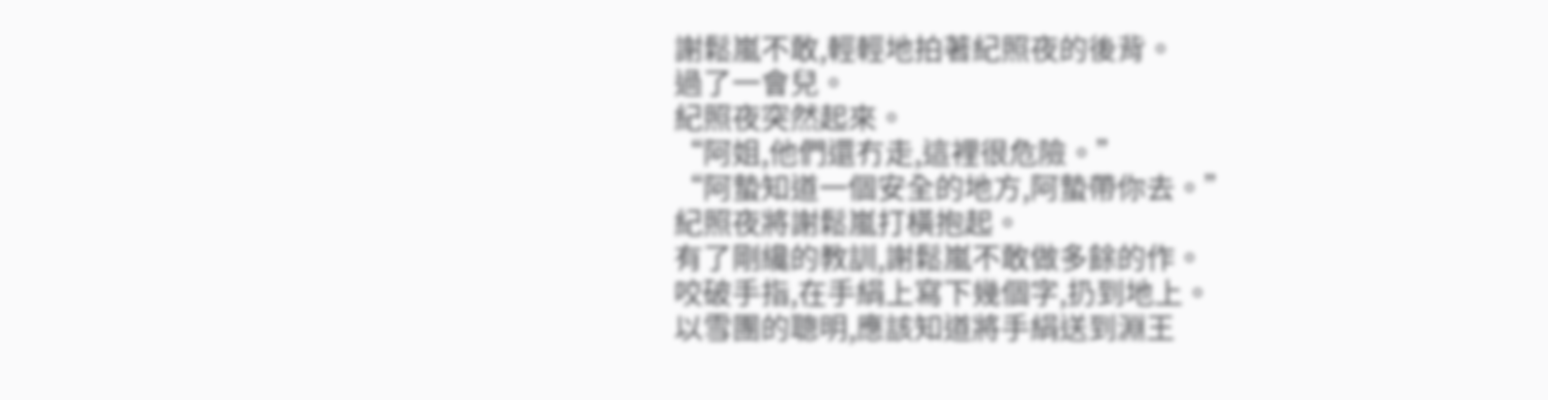謝鬆嵐不敢,輕輕地拍著紀照夜的後背。
過了一會兒。
紀照夜突然起來。
“阿姐,他們還冇走,這裡很危險。”
“阿蟄知道一個安全的地方,阿蟄帶你去。”
紀照夜將謝鬆嵐打橫抱起。
有了剛纔的教訓,謝鬆嵐不敢做多餘的作。
咬破手指,在手絹上寫下幾個字,扔到地上。
以雪團的聰明,應該知道將手絹送到淵王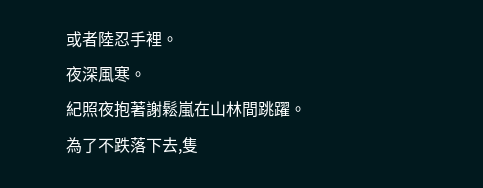或者陸忍手裡。
夜深風寒。
紀照夜抱著謝鬆嵐在山林間跳躍。
為了不跌落下去,隻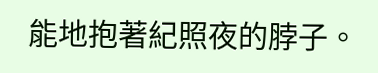能地抱著紀照夜的脖子。